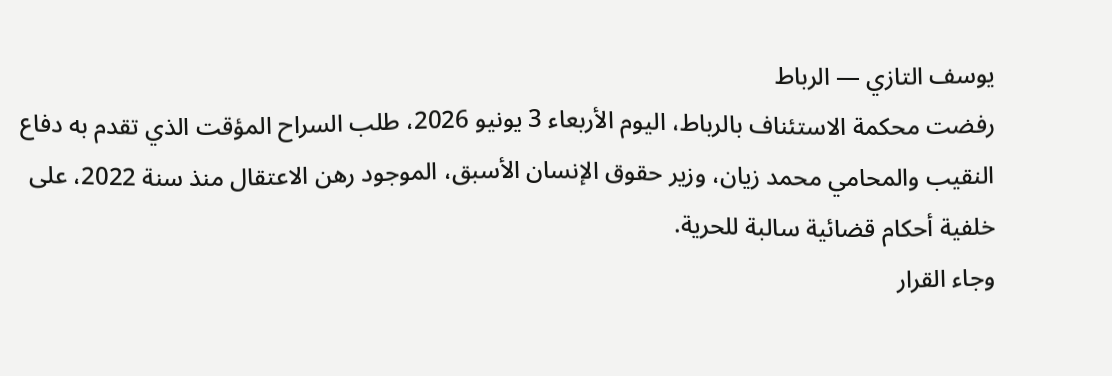يوسف التازي — الرباط
رفضت محكمة الاستئناف بالرباط، اليوم الأربعاء 3 يونيو 2026، طلب السراح المؤقت الذي تقدم به دفاع النقيب والمحامي محمد زيان، وزير حقوق الإنسان الأسبق، الموجود رهن الاعتقال منذ سنة 2022، على خلفية أحكام قضائية سالبة للحرية.
وجاء القرار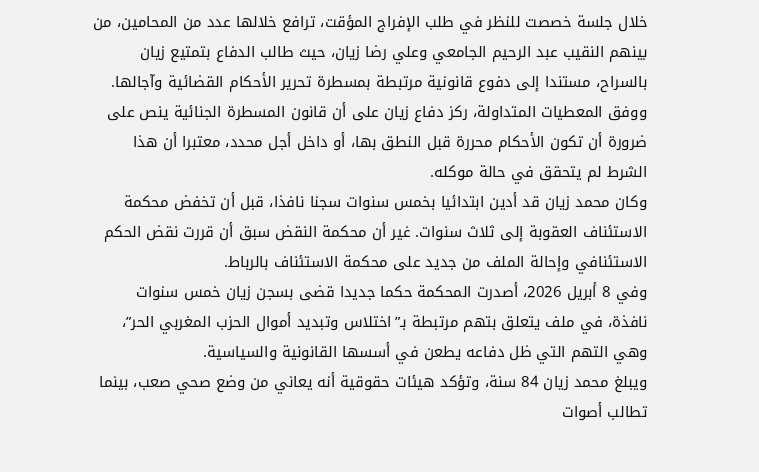خلال جلسة خصصت للنظر في طلب الإفراج المؤقت، ترافع خلالها عدد من المحامين، من بينهم النقيب عبد الرحيم الجامعي وعلي رضا زيان، حيث طالب الدفاع بتمتيع زيان بالسراح، مستندا إلى دفوع قانونية مرتبطة بمسطرة تحرير الأحكام القضائية وآجالها.
ووفق المعطيات المتداولة، ركز دفاع زيان على أن قانون المسطرة الجنائية ينص على ضرورة أن تكون الأحكام محررة قبل النطق بها، أو داخل أجل محدد، معتبرا أن هذا الشرط لم يتحقق في حالة موكله.
وكان محمد زيان قد أدين ابتدائيا بخمس سنوات سجنا نافذا، قبل أن تخفض محكمة الاستئناف العقوبة إلى ثلاث سنوات. غير أن محكمة النقض سبق أن قررت نقض الحكم الاستئنافي وإحالة الملف من جديد على محكمة الاستئناف بالرباط.
وفي 8 أبريل 2026، أصدرت المحكمة حكما جديدا قضى بسجن زيان خمس سنوات نافذة، في ملف يتعلق بتهم مرتبطة بـ”اختلاس وتبديد أموال الحزب المغربي الحر”، وهي التهم التي ظل دفاعه يطعن في أسسها القانونية والسياسية.
ويبلغ محمد زيان 84 سنة، وتؤكد هيئات حقوقية أنه يعاني من وضع صحي صعب، بينما تطالب أصوات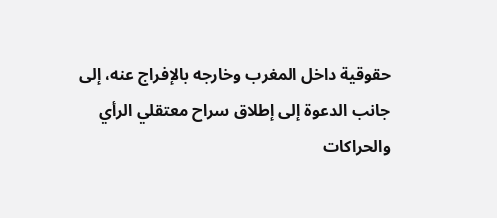حقوقية داخل المغرب وخارجه بالإفراج عنه، إلى جانب الدعوة إلى إطلاق سراح معتقلي الرأي والحراكات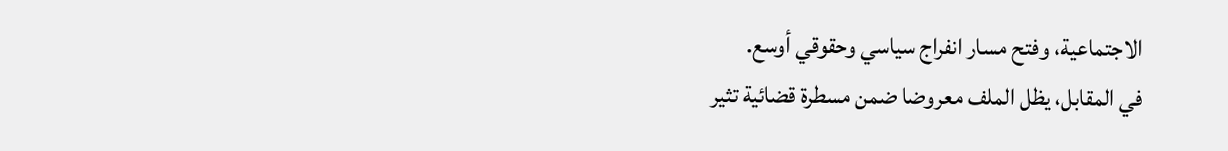الاجتماعية، وفتح مسار انفراج سياسي وحقوقي أوسع.
في المقابل، يظل الملف معروضا ضمن مسطرة قضائية تثير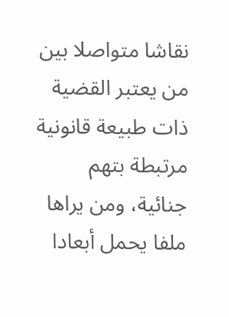نقاشا متواصلا بين من يعتبر القضية ذات طبيعة قانونية مرتبطة بتهم جنائية، ومن يراها ملفا يحمل أبعادا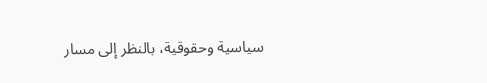سياسية وحقوقية، بالنظر إلى مسار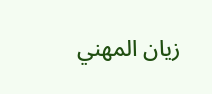زيان المهني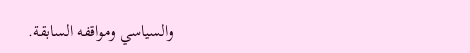والسياسي ومواقفه السابقة.